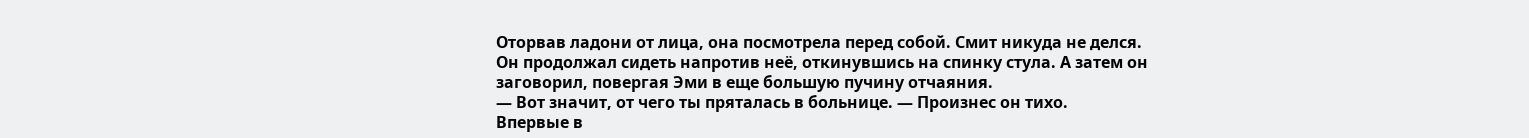Оторвав ладони от лица, она посмотрела перед собой. Смит никуда не делся.
Он продолжал сидеть напротив неё, откинувшись на спинку стула. А затем он заговорил, повергая Эми в еще большую пучину отчаяния.
— Вот значит, от чего ты пряталась в больнице. — Произнес он тихо.
Впервые в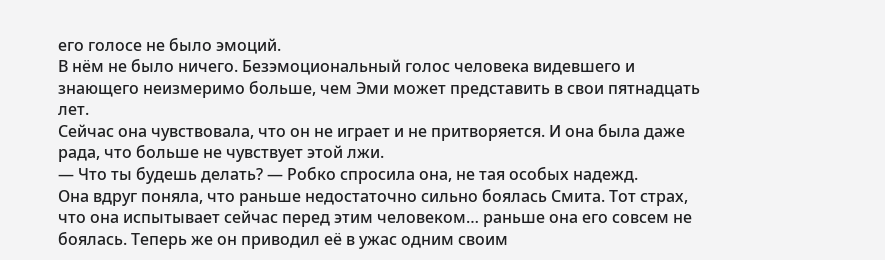его голосе не было эмоций.
В нём не было ничего. Безэмоциональный голос человека видевшего и знающего неизмеримо больше, чем Эми может представить в свои пятнадцать лет.
Сейчас она чувствовала, что он не играет и не притворяется. И она была даже рада, что больше не чувствует этой лжи.
— Что ты будешь делать? — Робко спросила она, не тая особых надежд.
Она вдруг поняла, что раньше недостаточно сильно боялась Смита. Тот страх, что она испытывает сейчас перед этим человеком… раньше она его совсем не боялась. Теперь же он приводил её в ужас одним своим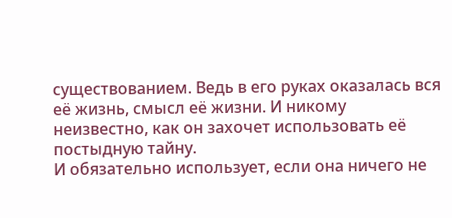существованием. Ведь в его руках оказалась вся её жизнь, смысл её жизни. И никому неизвестно, как он захочет использовать её постыдную тайну.
И обязательно использует, если она ничего не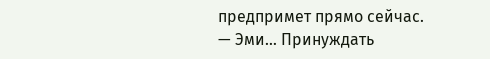предпримет прямо сейчас.
— Эми… Принуждать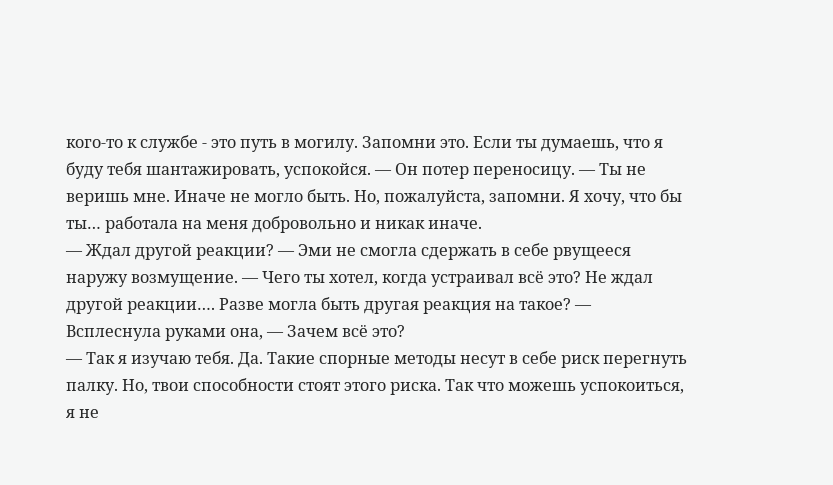кого-то к службе - это путь в могилу. Запомни это. Если ты думаешь, что я буду тебя шантажировать, успокойся. — Он потер переносицу. — Ты не веришь мне. Иначе не могло быть. Но, пожалуйста, запомни. Я хочу, что бы ты… работала на меня добровольно и никак иначе.
— Ждал другой реакции? — Эми не смогла сдержать в себе рвущееся наружу возмущение. — Чего ты хотел, когда устраивал всё это? Не ждал другой реакции…. Разве могла быть другая реакция на такое? — Всплеснула руками она, — Зачем всё это?
— Так я изучаю тебя. Да. Такие спорные методы несут в себе риск перегнуть палку. Но, твои способности стоят этого риска. Так что можешь успокоиться, я не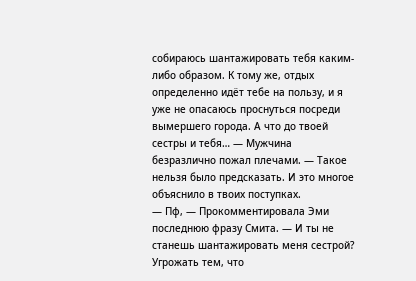собираюсь шантажировать тебя каким-либо образом. К тому же, отдых определенно идёт тебе на пользу, и я уже не опасаюсь проснуться посреди вымершего города. А что до твоей сестры и тебя… — Мужчина безразлично пожал плечами. — Такое нельзя было предсказать. И это многое объяснило в твоих поступках.
— Пф, — Прокомментировала Эми последнюю фразу Смита. — И ты не станешь шантажировать меня сестрой? Угрожать тем, что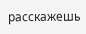расскажешь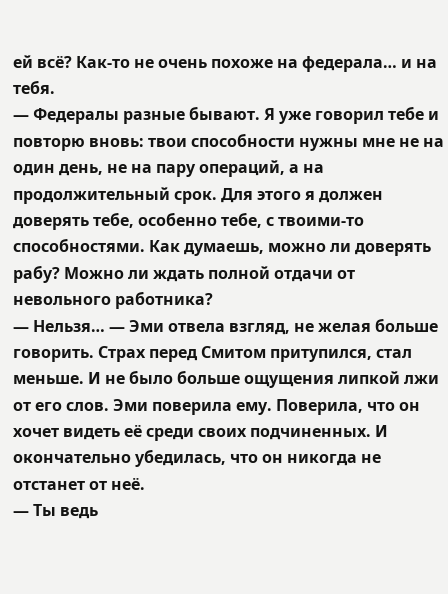ей всё? Как-то не очень похоже на федерала… и на тебя.
— Федералы разные бывают. Я уже говорил тебе и повторю вновь: твои способности нужны мне не на один день, не на пару операций, а на продолжительный срок. Для этого я должен доверять тебе, особенно тебе, с твоими-то способностями. Как думаешь, можно ли доверять рабу? Можно ли ждать полной отдачи от невольного работника?
— Нельзя… — Эми отвела взгляд, не желая больше говорить. Страх перед Смитом притупился, стал меньше. И не было больше ощущения липкой лжи от его слов. Эми поверила ему. Поверила, что он хочет видеть её среди своих подчиненных. И окончательно убедилась, что он никогда не отстанет от неё.
— Ты ведь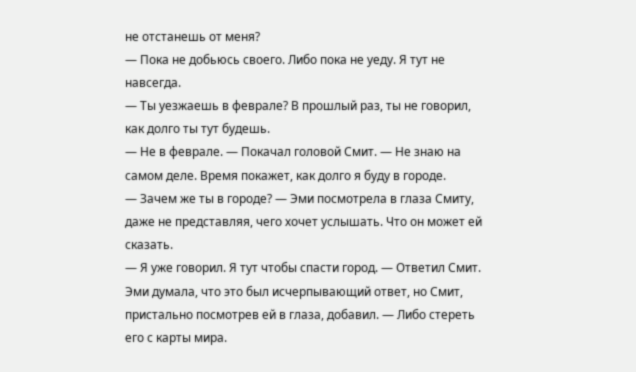не отстанешь от меня?
— Пока не добьюсь своего. Либо пока не уеду. Я тут не навсегда.
— Ты уезжаешь в феврале? В прошлый раз, ты не говорил, как долго ты тут будешь.
— Не в феврале. — Покачал головой Смит. — Не знаю на самом деле. Время покажет, как долго я буду в городе.
— Зачем же ты в городе? — Эми посмотрела в глаза Смиту, даже не представляя, чего хочет услышать. Что он может ей сказать.
— Я уже говорил. Я тут чтобы спасти город. — Ответил Смит. Эми думала, что это был исчерпывающий ответ, но Смит, пристально посмотрев ей в глаза, добавил. — Либо стереть его с карты мира.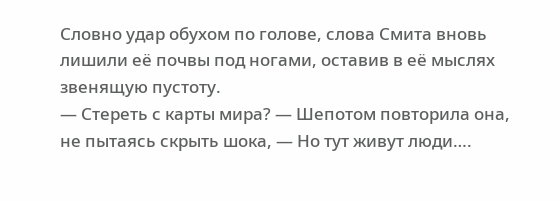Словно удар обухом по голове, слова Смита вновь лишили её почвы под ногами, оставив в её мыслях звенящую пустоту.
— Стереть с карты мира? — Шепотом повторила она, не пытаясь скрыть шока, — Но тут живут люди….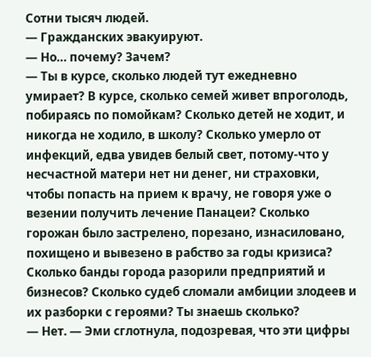Сотни тысяч людей.
— Гражданских эвакуируют.
— Но… почему? Зачем?
— Ты в курсе, сколько людей тут ежедневно умирает? В курсе, сколько семей живет впроголодь, побираясь по помойкам? Сколько детей не ходит, и никогда не ходило, в школу? Сколько умерло от инфекций, едва увидев белый свет, потому-что у несчастной матери нет ни денег, ни страховки, чтобы попасть на прием к врачу, не говоря уже о везении получить лечение Панацеи? Сколько горожан было застрелено, порезано, изнасиловано, похищено и вывезено в рабство за годы кризиса? Сколько банды города разорили предприятий и бизнесов? Сколько судеб сломали амбиции злодеев и их разборки с героями? Ты знаешь сколько?
— Нет. — Эми сглотнула, подозревая, что эти цифры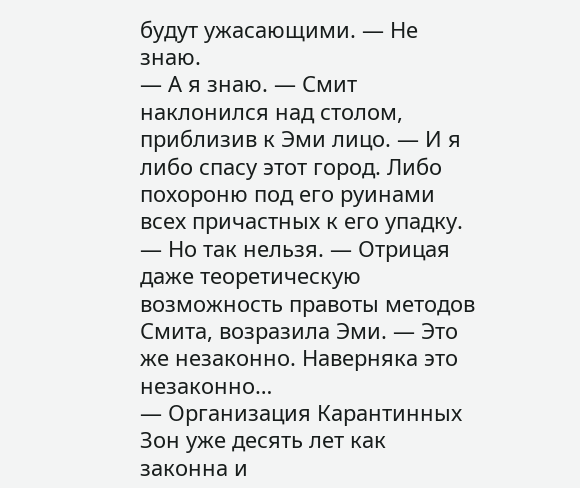будут ужасающими. — Не знаю.
— А я знаю. — Смит наклонился над столом, приблизив к Эми лицо. — И я либо спасу этот город. Либо похороню под его руинами всех причастных к его упадку.
— Но так нельзя. — Отрицая даже теоретическую возможность правоты методов Смита, возразила Эми. — Это же незаконно. Наверняка это незаконно…
— Организация Карантинных Зон уже десять лет как законна и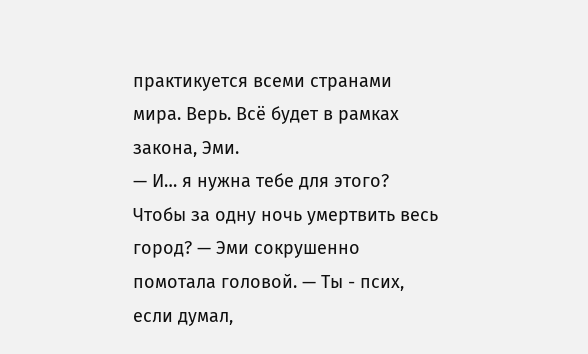практикуется всеми странами мира. Верь. Всё будет в рамках закона, Эми.
— И… я нужна тебе для этого? Чтобы за одну ночь умертвить весь город? — Эми сокрушенно помотала головой. — Ты - псих, если думал,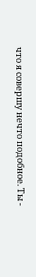что я совершу нечто подобное. Ты -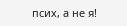псих, а не я!